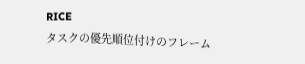RICE
タスクの優先順位付けのフレーム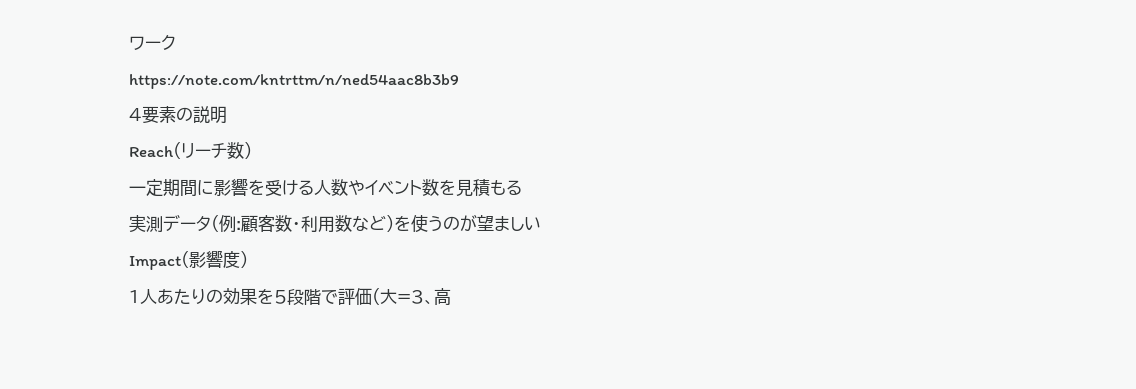ワーク
https://note.com/kntrttm/n/ned54aac8b3b9
4要素の説明
Reach(リーチ数)
一定期間に影響を受ける人数やイベント数を見積もる
実測データ(例:顧客数・利用数など)を使うのが望ましい
Impact(影響度)
1人あたりの効果を5段階で評価(大=3、高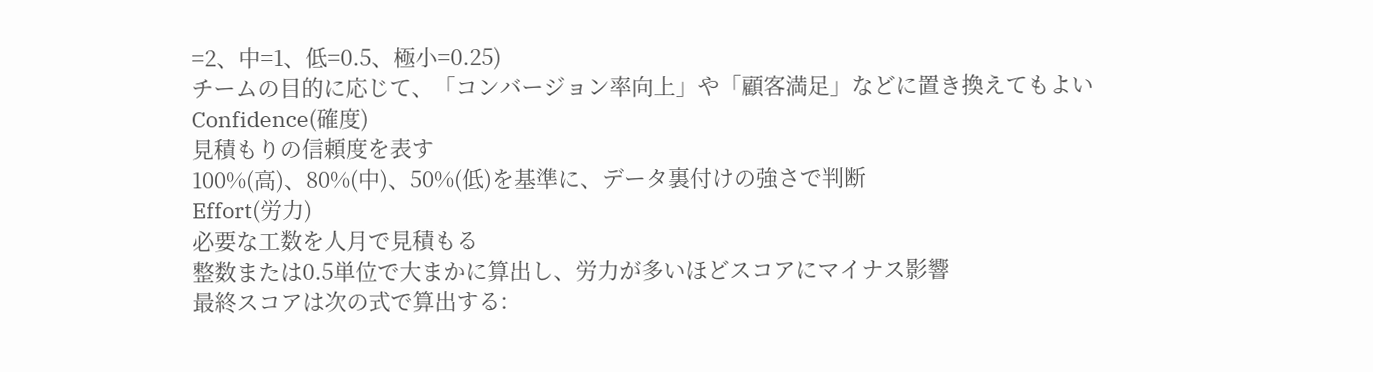=2、中=1、低=0.5、極小=0.25)
チームの目的に応じて、「コンバージョン率向上」や「顧客満足」などに置き換えてもよい
Confidence(確度)
見積もりの信頼度を表す
100%(高)、80%(中)、50%(低)を基準に、データ裏付けの強さで判断
Effort(労力)
必要な工数を人月で見積もる
整数または0.5単位で大まかに算出し、労力が多いほどスコアにマイナス影響
最終スコアは次の式で算出する: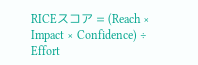RICEスコア = (Reach × Impact × Confidence) ÷ Effort